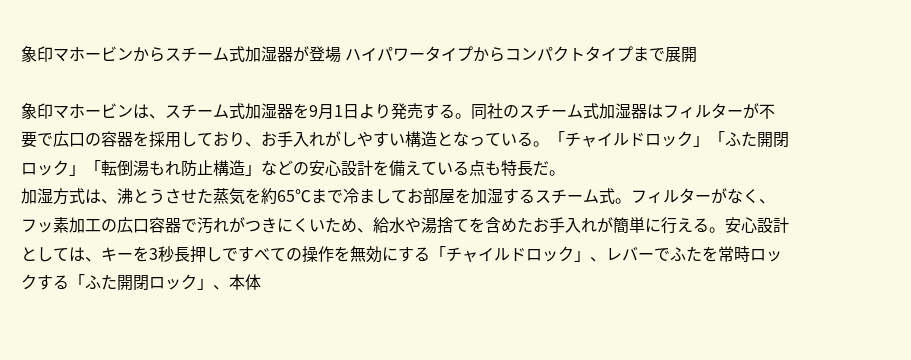象印マホービンからスチーム式加湿器が登場 ハイパワータイプからコンパクトタイプまで展開

象印マホービンは、スチーム式加湿器を9月1日より発売する。同社のスチーム式加湿器はフィルターが不要で広口の容器を採用しており、お手入れがしやすい構造となっている。「チャイルドロック」「ふた開閉ロック」「転倒湯もれ防止構造」などの安心設計を備えている点も特長だ。
加湿方式は、沸とうさせた蒸気を約65℃まで冷ましてお部屋を加湿するスチーム式。フィルターがなく、フッ素加工の広口容器で汚れがつきにくいため、給水や湯捨てを含めたお手入れが簡単に行える。安心設計としては、キーを3秒長押しですべての操作を無効にする「チャイルドロック」、レバーでふたを常時ロックする「ふた開閉ロック」、本体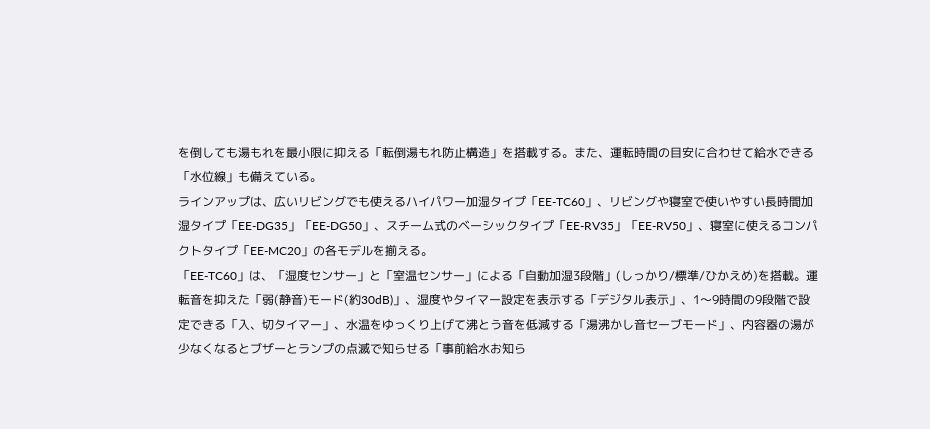を倒しても湯もれを最小限に抑える「転倒湯もれ防止構造」を搭載する。また、運転時間の目安に合わせて給水できる「水位線」も備えている。
ラインアップは、広いリビングでも使えるハイパワー加湿タイプ「EE-TC60」、リビングや寝室で使いやすい長時間加湿タイプ「EE-DG35」「EE-DG50」、スチーム式のベーシックタイプ「EE-RV35」「EE-RV50」、寝室に使えるコンパクトタイプ「EE-MC20」の各モデルを揃える。
「EE-TC60」は、「湿度センサー」と「室温センサー」による「自動加湿3段階」(しっかり/標準/ひかえめ)を搭載。運転音を抑えた「弱(静音)モード(約30dB)」、湿度やタイマー設定を表示する「デジタル表示」、1〜9時間の9段階で設定できる「入、切タイマー」、水温をゆっくり上げて沸とう音を低減する「湯沸かし音セーブモード」、内容器の湯が少なくなるとブザーとランプの点滅で知らせる「事前給水お知ら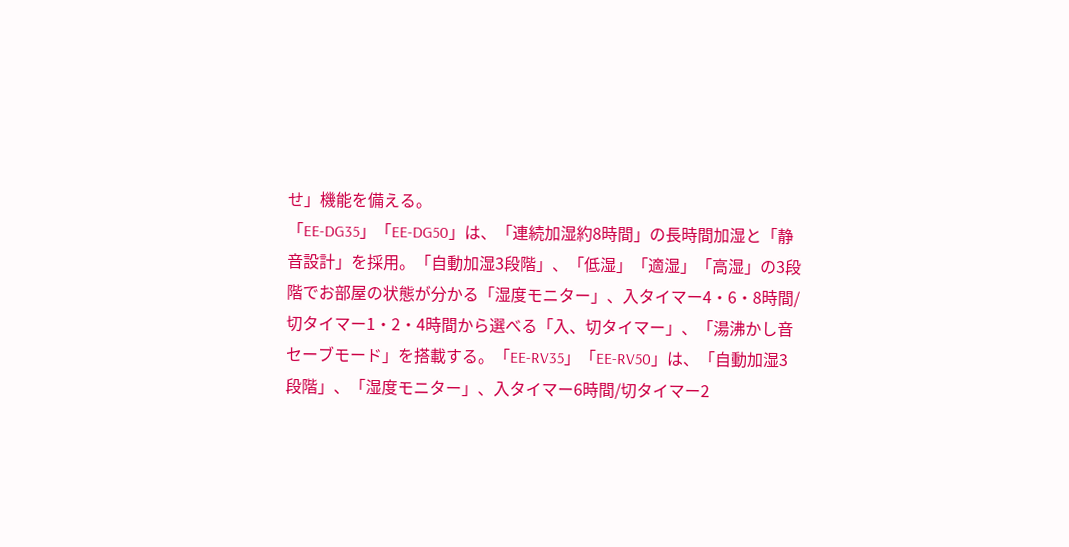せ」機能を備える。
「EE-DG35」「EE-DG50」は、「連続加湿約8時間」の長時間加湿と「静音設計」を採用。「自動加湿3段階」、「低湿」「適湿」「高湿」の3段階でお部屋の状態が分かる「湿度モニター」、入タイマー4・6・8時間/切タイマー1・2・4時間から選べる「入、切タイマー」、「湯沸かし音セーブモード」を搭載する。「EE-RV35」「EE-RV50」は、「自動加湿3段階」、「湿度モニター」、入タイマー6時間/切タイマー2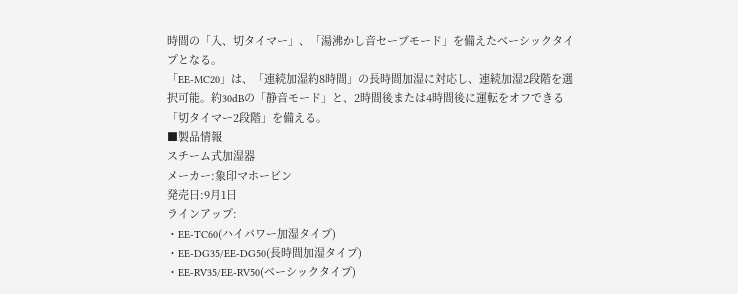時間の「入、切タイマー」、「湯沸かし音セーブモード」を備えたベーシックタイプとなる。
「EE-MC20」は、「連続加湿約8時間」の長時間加湿に対応し、連続加湿2段階を選択可能。約30dBの「静音モード」と、2時間後または4時間後に運転をオフできる「切タイマー2段階」を備える。
■製品情報
スチーム式加湿器
メーカー:象印マホービン
発売日:9月1日
ラインアップ:
・EE-TC60(ハイパワー加湿タイプ)
・EE-DG35/EE-DG50(長時間加湿タイプ)
・EE-RV35/EE-RV50(ベーシックタイプ)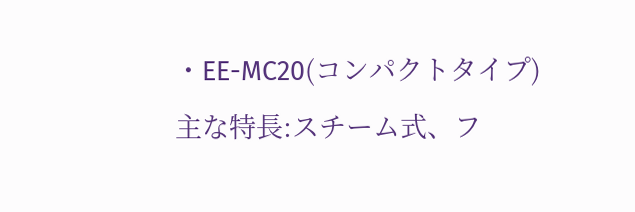・EE-MC20(コンパクトタイプ)
主な特長:スチーム式、フ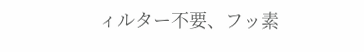ィルター不要、フッ素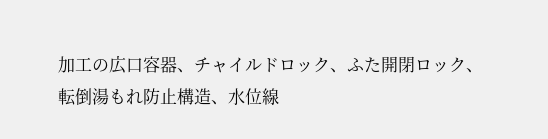加工の広口容器、チャイルドロック、ふた開閉ロック、転倒湯もれ防止構造、水位線